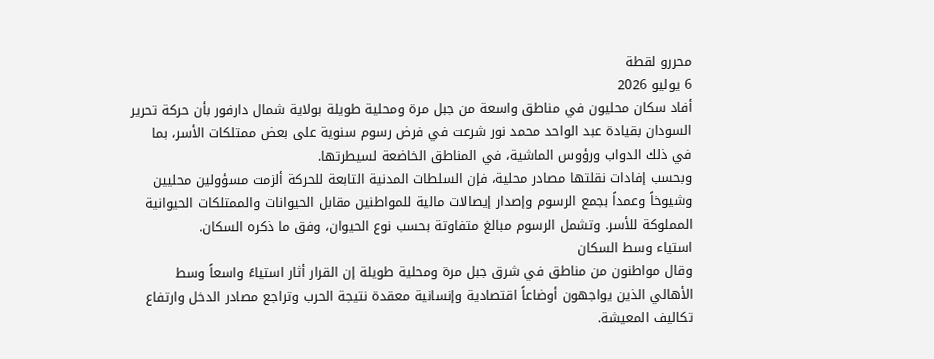محررو لقطة
6 يوليو 2026
أفاد سكان محليون في مناطق واسعة من جبل مرة ومحلية طويلة بولاية شمال دارفور بأن حركة تحرير السودان بقيادة عبد الواحد محمد نور شرعت في فرض رسوم سنوية على بعض ممتلكات الأسر، بما في ذلك الدواب ورؤوس الماشية، في المناطق الخاضعة لسيطرتها.
وبحسب إفادات نقلتها مصادر محلية، فإن السلطات المدنية التابعة للحركة ألزمت مسؤولين محليين وشيوخاً وعمداً بجمع الرسوم وإصدار إيصالات مالية للمواطنين مقابل الحيوانات والممتلكات الحيوانية المملوكة للأسر. وتشمل الرسوم مبالغ متفاوتة بحسب نوع الحيوان، وفق ما ذكره السكان.
استياء وسط السكان
وقال مواطنون من مناطق في شرق جبل مرة ومحلية طويلة إن القرار أثار استياءً واسعاً وسط الأهالي الذين يواجهون أوضاعاً اقتصادية وإنسانية معقدة نتيجة الحرب وتراجع مصادر الدخل وارتفاع تكاليف المعيشة.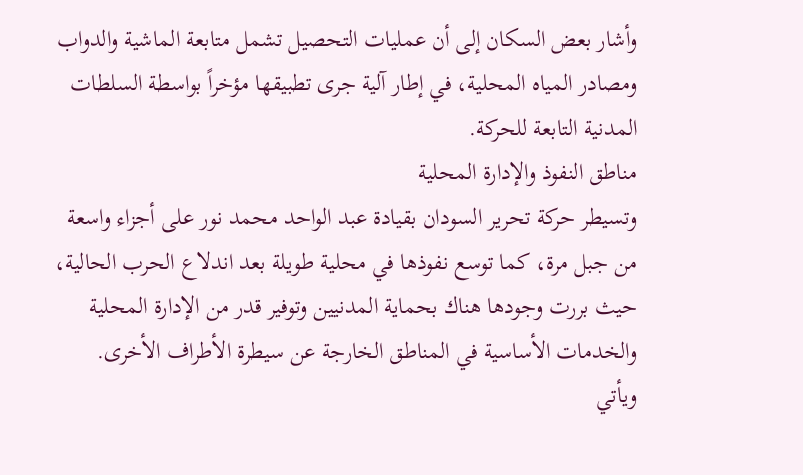وأشار بعض السكان إلى أن عمليات التحصيل تشمل متابعة الماشية والدواب ومصادر المياه المحلية، في إطار آلية جرى تطبيقها مؤخراً بواسطة السلطات المدنية التابعة للحركة.
مناطق النفوذ والإدارة المحلية
وتسيطر حركة تحرير السودان بقيادة عبد الواحد محمد نور على أجزاء واسعة من جبل مرة، كما توسع نفوذها في محلية طويلة بعد اندلاع الحرب الحالية، حيث بررت وجودها هناك بحماية المدنيين وتوفير قدر من الإدارة المحلية والخدمات الأساسية في المناطق الخارجة عن سيطرة الأطراف الأخرى.
ويأتي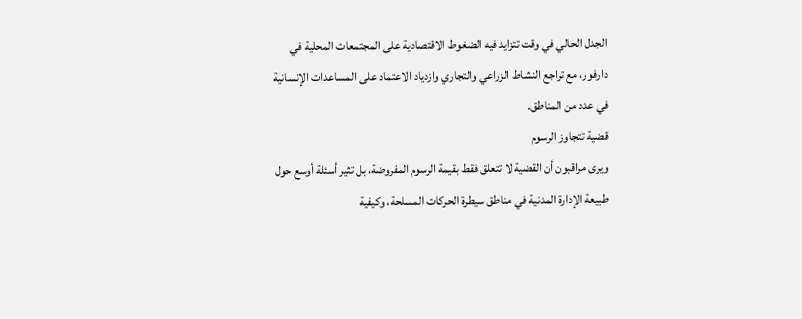الجدل الحالي في وقت تتزايد فيه الضغوط الاقتصادية على المجتمعات المحلية في دارفور، مع تراجع النشاط الزراعي والتجاري وازدياد الاعتماد على المساعدات الإنسانية في عدد من المناطق.
قضية تتجاوز الرسوم
ويرى مراقبون أن القضية لا تتعلق فقط بقيمة الرسوم المفروضة، بل تثير أسئلة أوسع حول طبيعة الإدارة المدنية في مناطق سيطرة الحركات المسلحة، وكيفية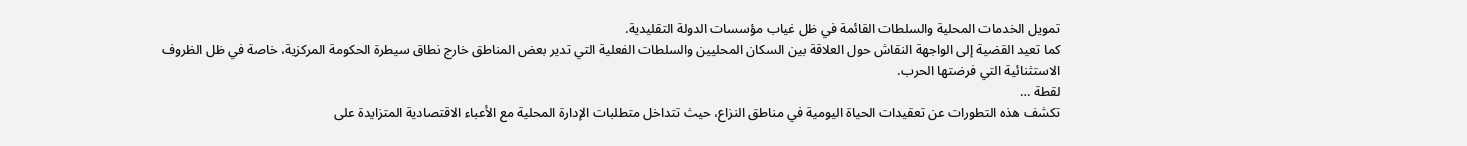تمويل الخدمات المحلية والسلطات القائمة في ظل غياب مؤسسات الدولة التقليدية.
كما تعيد القضية إلى الواجهة النقاش حول العلاقة بين السكان المحليين والسلطات الفعلية التي تدير بعض المناطق خارج نطاق سيطرة الحكومة المركزية، خاصة في ظل الظروف الاستثنائية التي فرضتها الحرب.
لقطة …
تكشف هذه التطورات عن تعقيدات الحياة اليومية في مناطق النزاع، حيث تتداخل متطلبات الإدارة المحلية مع الأعباء الاقتصادية المتزايدة على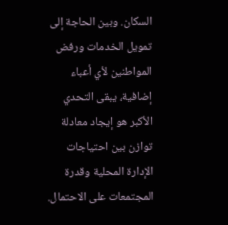السكان. وبين الحاجة إلى تمويل الخدمات ورفض المواطنين لأي أعباء إضافية، يبقى التحدي الأكبر هو إيجاد معادلة توازن بين احتياجات الإدارة المحلية وقدرة المجتمعات على الاحتمال.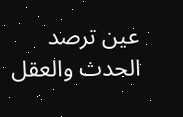عين ترصد الحدث والعقل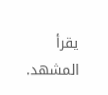يقرأ المشهد.